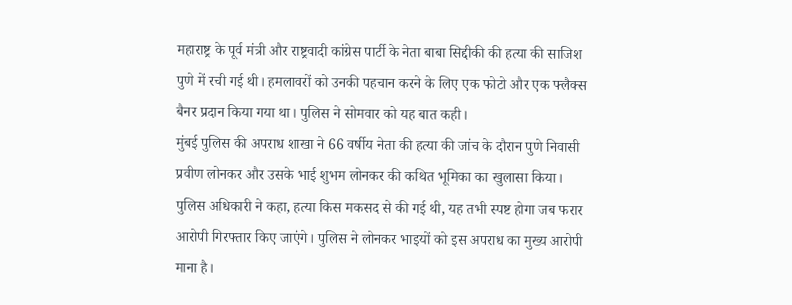महाराष्ट्र के पूर्व मंत्री और राष्ट्रवादी कांग्रेस पार्टी के नेता बाबा सिद्दीकी की हत्या की साजिश पुणे में रची गई थी। हमलावरों को उनकी पहचान करने के लिए एक फोटो और एक फ्लैक्स बैनर प्रदान किया गया था। पुलिस ने सोमवार को यह बात कही।
मुंबई पुलिस की अपराध शाखा ने 66 वर्षीय नेता की हत्या की जांच के दौरान पुणे निवासी प्रवीण लोनकर और उसके भाई शुभम लोनकर की कथित भूमिका का खुलासा किया। पुलिस अधिकारी ने कहा, हत्या किस मकसद से की गई थी, यह तभी स्पष्ट होगा जब फरार आरोपी गिरफ्तार किए जाएंगे। पुलिस ने लोनकर भाइयों को इस अपराध का मुख्य आरोपी माना है।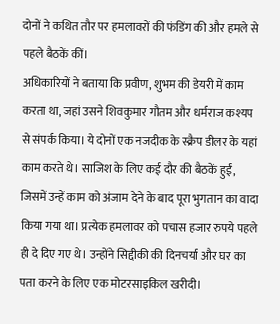दोनों ने कथित तौर पर हमलावरों की फंडिंग की और हमले से पहले बैठकें कीं।
अधिकारियों ने बताया कि प्रवीण, शुभम की डेयरी में काम करता था, जहां उसने शिवकुमार गौतम और धर्मराज कश्यप से संपर्क किया। ये दोनों एक नजदीक के स्क्रैप डीलर के यहां काम करते थे। साजिश के लिए कई दौर की बैठकें हुईं, जिसमें उन्हें काम को अंजाम देने के बाद पूरा भुगतान का वादा किया गया था। प्रत्येक हमलावर को पचास हजार रुपये पहले ही दे दिए गए थे। उन्होंने सिद्दीकी की दिनचर्या और घर का पता करने के लिए एक मोटरसाइकिल खरीदी।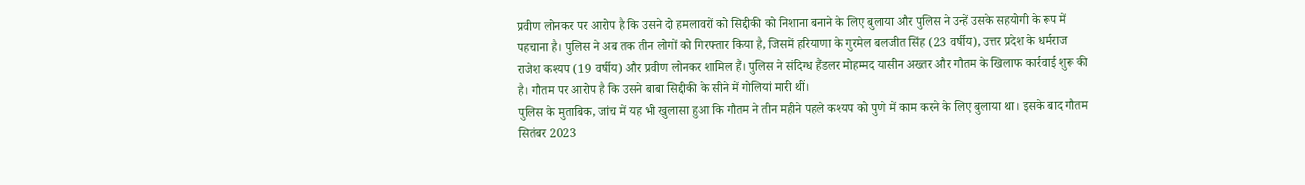प्रवीण लोनकर पर आरोप है कि उसने दो हमलावरों को सिद्दीकी को निशाना बनाने के लिए बुलाया और पुलिस ने उन्हें उसके सहयोगी के रूप में पहचाना है। पुलिस ने अब तक तीन लोगों को गिरफ्तार किया है, जिसमें हरियाणा के गुरमेल बलजीत सिंह (23 वर्षीय), उत्तर प्रदेश के धर्मराज राजेश कश्यप (19 वर्षीय) और प्रवीण लोनकर शामिल हैं। पुलिस ने संदिग्ध हैंडलर मोहम्मद यासीन अख्तर और गौतम के खिलाफ कार्रवाई शुरू की है। गौतम पर आरोप है कि उसने बाबा सिद्दीकी के सीने में गोलियां मारी थीं।
पुलिस के मुताबिक, जांच में यह भी खुलासा हुआ कि गौतम ने तीन महीने पहले कश्यप को पुणे में काम करने के लिए बुलाया था। इसके बाद गौतम सितंबर 2023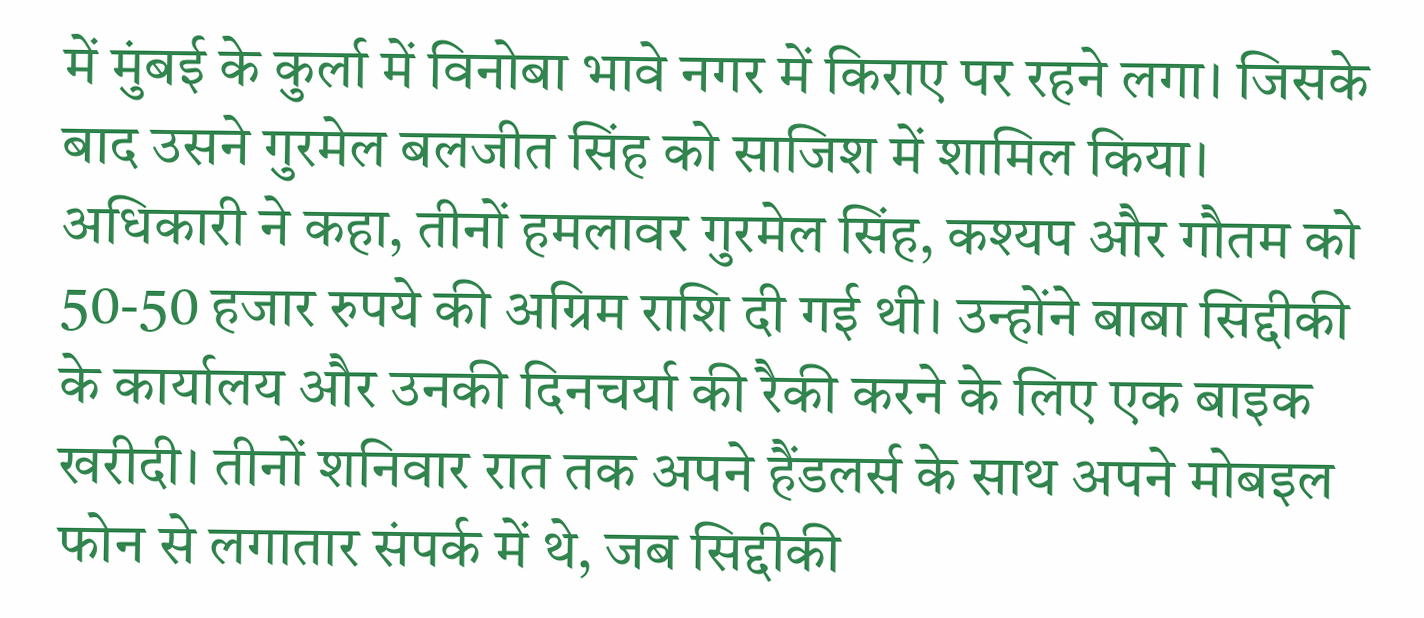में मुंबई के कुर्ला में विनोबा भावे नगर में किराए पर रहने लगा। जिसके बाद उसने गुरमेल बलजीत सिंह को साजिश में शामिल किया।
अधिकारी ने कहा, तीनों हमलावर गुरमेल सिंह, कश्यप और गौतम को 50-50 हजार रुपये की अग्रिम राशि दी गई थी। उन्होंने बाबा सिद्दीकी के कार्यालय और उनकी दिनचर्या की रैकी करने के लिए एक बाइक खरीदी। तीनों शनिवार रात तक अपने हैंडलर्स के साथ अपने मोबइल फोन से लगातार संपर्क में थे, जब सिद्दीकी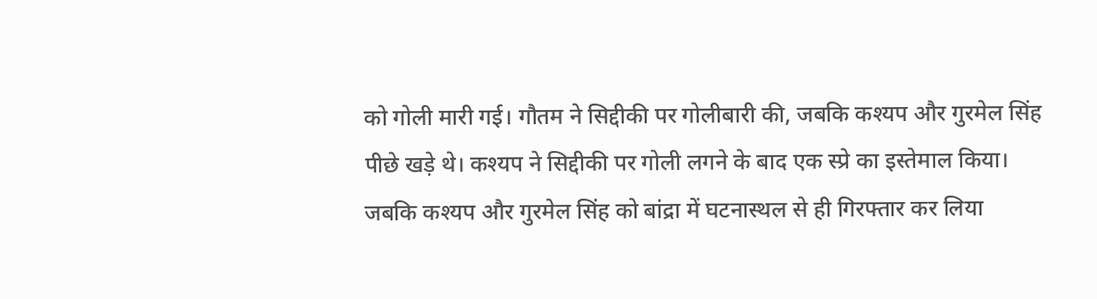को गोली मारी गई। गौतम ने सिद्दीकी पर गोलीबारी की, जबकि कश्यप और गुरमेल सिंह पीछे खड़े थे। कश्यप ने सिद्दीकी पर गोली लगने के बाद एक स्प्रे का इस्तेमाल किया। जबकि कश्यप और गुरमेल सिंह को बांद्रा में घटनास्थल से ही गिरफ्तार कर लिया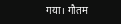गया। गौतम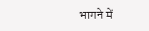भागने में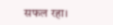सफल रहा।